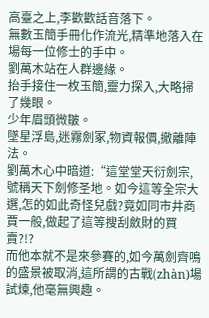高臺之上,李歡歡話音落下。
無數玉簡手冊化作流光,精準地落入在場每一位修士的手中。
劉萬木站在人群邊緣。
抬手接住一枚玉簡,靈力探入,大略掃了幾眼。
少年眉頭微皺。
墜星浮島,迷霧劍冢,物資報價,撤離陣法。
劉萬木心中暗道:“這堂堂天衍劍宗,號稱天下劍修圣地。如今這等全宗大選,怎的如此奇怪兒戲?竟如同市井商賈一般,做起了這等搜刮斂財的買賣?!?
而他本就不是來參賽的,如今萬劍齊鳴的盛景被取消,這所謂的古戰(zhàn)場試煉,他毫無興趣。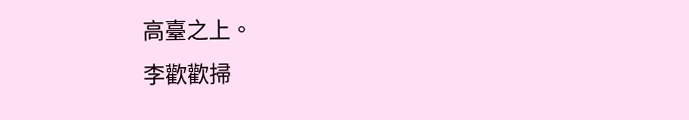高臺之上。
李歡歡掃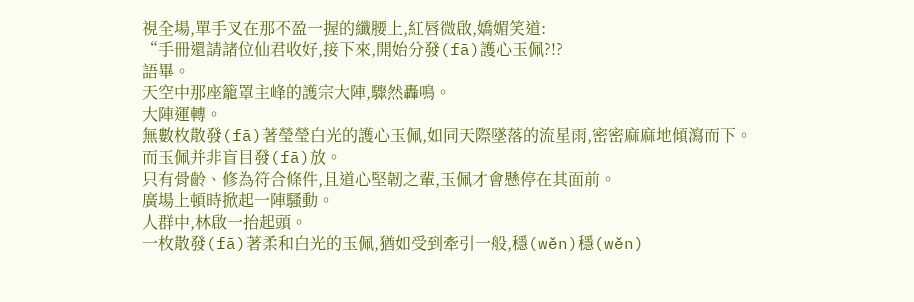視全場,單手叉在那不盈一握的纖腰上,紅唇微啟,嬌媚笑道:
“手冊還請諸位仙君收好,接下來,開始分發(fā)護心玉佩?!?
語畢。
天空中那座籠罩主峰的護宗大陣,驟然轟鳴。
大陣運轉。
無數枚散發(fā)著瑩瑩白光的護心玉佩,如同天際墜落的流星雨,密密麻麻地傾瀉而下。
而玉佩并非盲目發(fā)放。
只有骨齡、修為符合條件,且道心堅韌之輩,玉佩才會懸停在其面前。
廣場上頓時掀起一陣騷動。
人群中,林啟一抬起頭。
一枚散發(fā)著柔和白光的玉佩,猶如受到牽引一般,穩(wěn)穩(wěn)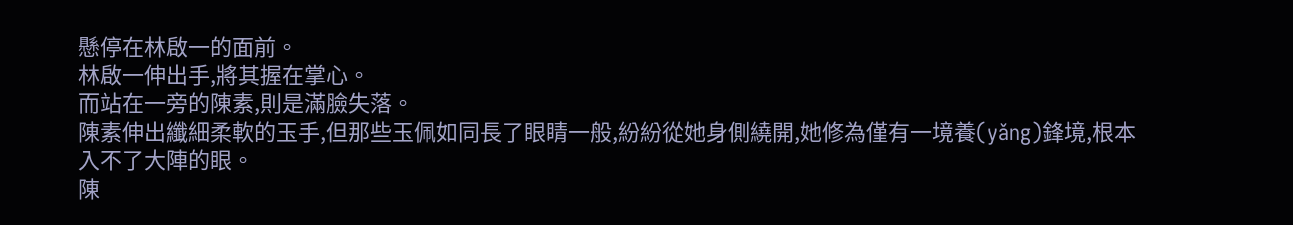懸停在林啟一的面前。
林啟一伸出手,將其握在掌心。
而站在一旁的陳素,則是滿臉失落。
陳素伸出纖細柔軟的玉手,但那些玉佩如同長了眼睛一般,紛紛從她身側繞開,她修為僅有一境養(yǎng)鋒境,根本入不了大陣的眼。
陳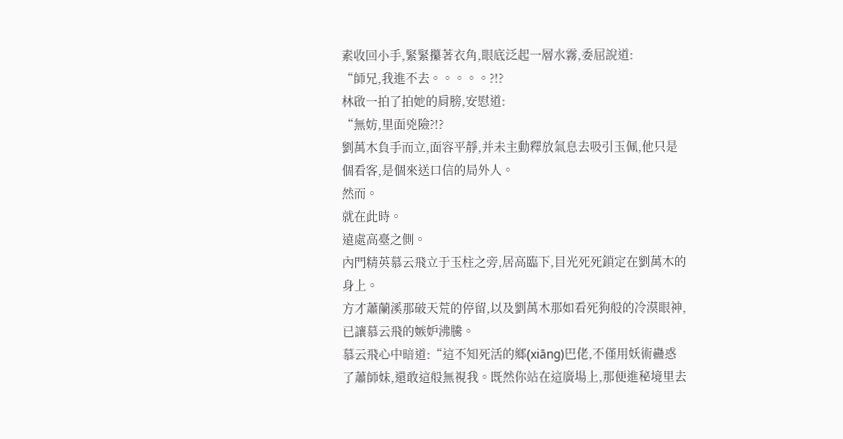素收回小手,緊緊攥著衣角,眼底泛起一層水霧,委屈說道:
“師兄,我進不去。。。。。?!?
林啟一拍了拍她的肩膀,安慰道:
“無妨,里面兇險?!?
劉萬木負手而立,面容平靜,并未主動釋放氣息去吸引玉佩,他只是個看客,是個來送口信的局外人。
然而。
就在此時。
遠處高臺之側。
內門精英慕云飛立于玉柱之旁,居高臨下,目光死死鎖定在劉萬木的身上。
方才蕭蘭溪那破天荒的停留,以及劉萬木那如看死狗般的冷漠眼神,已讓慕云飛的嫉妒沸騰。
慕云飛心中暗道:“這不知死活的鄉(xiāng)巴佬,不僅用妖術蠱惑了蕭師妹,還敢這般無視我。既然你站在這廣場上,那便進秘境里去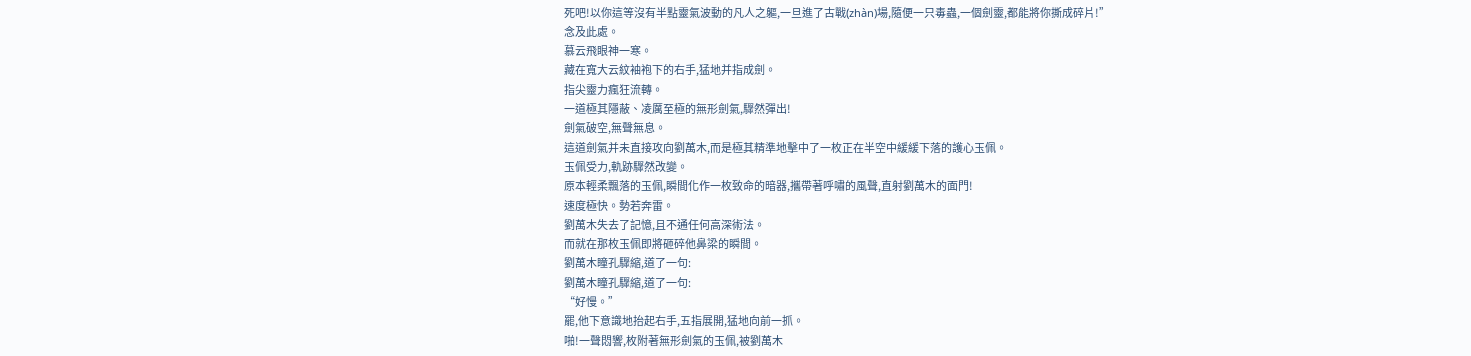死吧!以你這等沒有半點靈氣波動的凡人之軀,一旦進了古戰(zhàn)場,隨便一只毒蟲,一個劍靈,都能將你撕成碎片!”
念及此處。
慕云飛眼神一寒。
藏在寬大云紋袖袍下的右手,猛地并指成劍。
指尖靈力瘋狂流轉。
一道極其隱蔽、凌厲至極的無形劍氣,驟然彈出!
劍氣破空,無聲無息。
這道劍氣并未直接攻向劉萬木,而是極其精準地擊中了一枚正在半空中緩緩下落的護心玉佩。
玉佩受力,軌跡驟然改變。
原本輕柔飄落的玉佩,瞬間化作一枚致命的暗器,攜帶著呼嘯的風聲,直射劉萬木的面門!
速度極快。勢若奔雷。
劉萬木失去了記憶,且不通任何高深術法。
而就在那枚玉佩即將砸碎他鼻梁的瞬間。
劉萬木瞳孔驟縮,道了一句:
劉萬木瞳孔驟縮,道了一句:
“好慢。”
罷,他下意識地抬起右手,五指展開,猛地向前一抓。
啪!一聲悶響,枚附著無形劍氣的玉佩,被劉萬木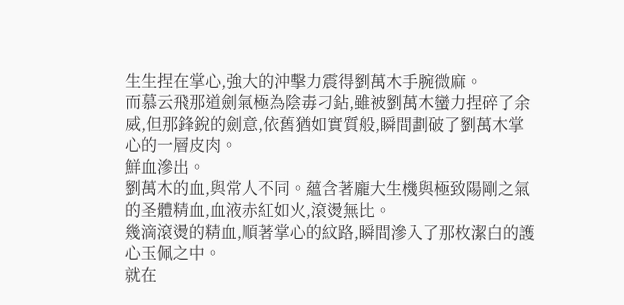生生捏在掌心,強大的沖擊力震得劉萬木手腕微麻。
而慕云飛那道劍氣極為陰毒刁鉆,雖被劉萬木蠻力捏碎了余威,但那鋒銳的劍意,依舊猶如實質般,瞬間劃破了劉萬木掌心的一層皮肉。
鮮血滲出。
劉萬木的血,與常人不同。蘊含著龐大生機與極致陽剛之氣的圣體精血,血液赤紅如火,滾燙無比。
幾滴滾燙的精血,順著掌心的紋路,瞬間滲入了那枚潔白的護心玉佩之中。
就在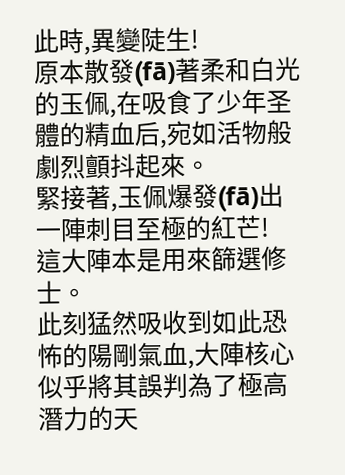此時,異變陡生!
原本散發(fā)著柔和白光的玉佩,在吸食了少年圣體的精血后,宛如活物般劇烈顫抖起來。
緊接著,玉佩爆發(fā)出一陣刺目至極的紅芒!
這大陣本是用來篩選修士。
此刻猛然吸收到如此恐怖的陽剛氣血,大陣核心似乎將其誤判為了極高潛力的天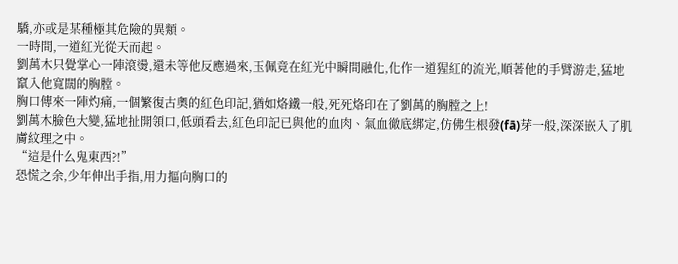驕,亦或是某種極其危險的異類。
一時間,一道紅光從天而起。
劉萬木只覺掌心一陣滾燙,還未等他反應過來,玉佩竟在紅光中瞬間融化,化作一道猩紅的流光,順著他的手臂游走,猛地竄入他寬闊的胸膛。
胸口傳來一陣灼痛,一個繁復古奧的紅色印記,猶如烙鐵一般,死死烙印在了劉萬的胸膛之上!
劉萬木臉色大變,猛地扯開領口,低頭看去,紅色印記已與他的血肉、氣血徹底綁定,仿佛生根發(fā)芽一般,深深嵌入了肌膚紋理之中。
“這是什么鬼東西?!”
恐慌之余,少年伸出手指,用力摳向胸口的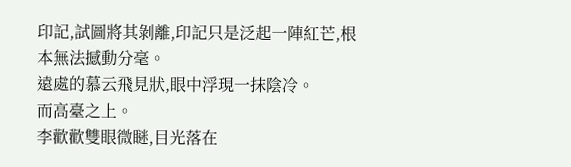印記,試圖將其剝離,印記只是泛起一陣紅芒,根本無法撼動分毫。
遠處的慕云飛見狀,眼中浮現一抹陰冷。
而高臺之上。
李歡歡雙眼微瞇,目光落在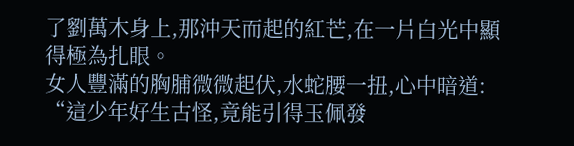了劉萬木身上,那沖天而起的紅芒,在一片白光中顯得極為扎眼。
女人豐滿的胸脯微微起伏,水蛇腰一扭,心中暗道:
“這少年好生古怪,竟能引得玉佩發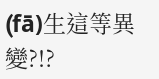(fā)生這等異變?!?